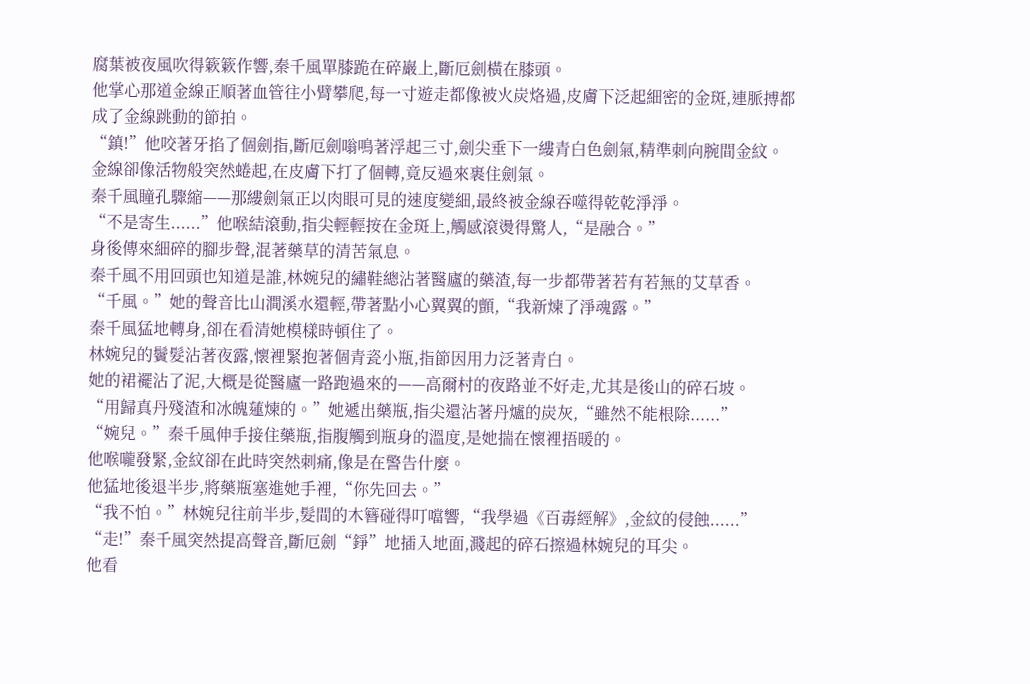腐葉被夜風吹得簌簌作響,秦千風單膝跪在碎巖上,斷厄劍橫在膝頭。
他掌心那道金線正順著血管往小臂攀爬,每一寸遊走都像被火炭烙過,皮膚下泛起細密的金斑,連脈搏都成了金線跳動的節拍。
“鎮!”他咬著牙掐了個劍指,斷厄劍嗡鳴著浮起三寸,劍尖垂下一縷青白色劍氣,精準刺向腕間金紋。
金線卻像活物般突然蜷起,在皮膚下打了個轉,竟反過來裹住劍氣。
秦千風瞳孔驟縮——那縷劍氣正以肉眼可見的速度變細,最終被金線吞噬得乾乾淨淨。
“不是寄生......”他喉結滾動,指尖輕輕按在金斑上,觸感滾燙得驚人,“是融合。”
身後傳來細碎的腳步聲,混著藥草的清苦氣息。
秦千風不用回頭也知道是誰,林婉兒的繡鞋總沾著醫廬的藥渣,每一步都帶著若有若無的艾草香。
“千風。”她的聲音比山澗溪水還輕,帶著點小心翼翼的顫,“我新煉了淨魂露。”
秦千風猛地轉身,卻在看清她模樣時頓住了。
林婉兒的鬢髮沾著夜露,懷裡緊抱著個青瓷小瓶,指節因用力泛著青白。
她的裙襬沾了泥,大概是從醫廬一路跑過來的——高爾村的夜路並不好走,尤其是後山的碎石坡。
“用歸真丹殘渣和冰魄蓮煉的。”她遞出藥瓶,指尖還沾著丹爐的炭灰,“雖然不能根除......”
“婉兒。”秦千風伸手接住藥瓶,指腹觸到瓶身的溫度,是她揣在懷裡捂暖的。
他喉嚨發緊,金紋卻在此時突然刺痛,像是在警告什麼。
他猛地後退半步,將藥瓶塞進她手裡,“你先回去。”
“我不怕。”林婉兒往前半步,髮間的木簪碰得叮噹響,“我學過《百毒經解》,金紋的侵蝕......”
“走!”秦千風突然提高聲音,斷厄劍“錚”地插入地面,濺起的碎石擦過林婉兒的耳尖。
他看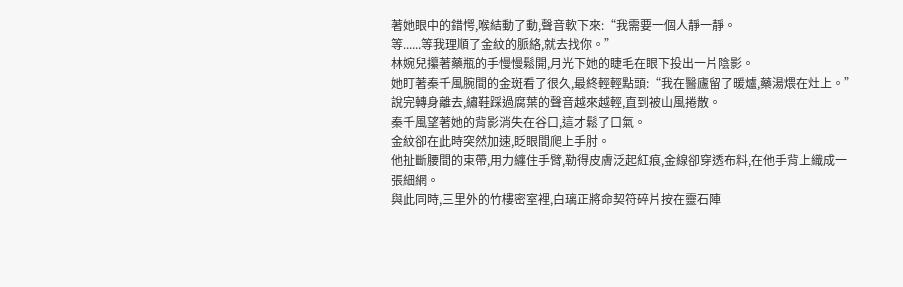著她眼中的錯愕,喉結動了動,聲音軟下來:“我需要一個人靜一靜。
等......等我理順了金紋的脈絡,就去找你。”
林婉兒攥著藥瓶的手慢慢鬆開,月光下她的睫毛在眼下投出一片陰影。
她盯著秦千風腕間的金斑看了很久,最終輕輕點頭:“我在醫廬留了暖爐,藥湯煨在灶上。”說完轉身離去,繡鞋踩過腐葉的聲音越來越輕,直到被山風捲散。
秦千風望著她的背影消失在谷口,這才鬆了口氣。
金紋卻在此時突然加速,眨眼間爬上手肘。
他扯斷腰間的束帶,用力纏住手臂,勒得皮膚泛起紅痕,金線卻穿透布料,在他手背上織成一張細網。
與此同時,三里外的竹樓密室裡,白璃正將命契符碎片按在靈石陣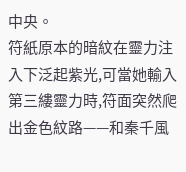中央。
符紙原本的暗紋在靈力注入下泛起紫光,可當她輸入第三縷靈力時,符面突然爬出金色紋路——和秦千風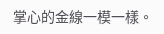掌心的金線一模一樣。